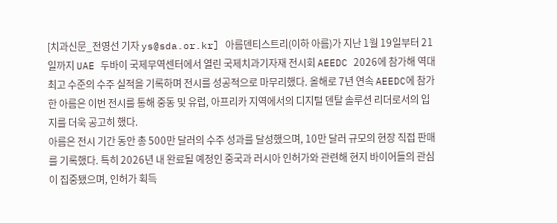[치과신문_전영선 기자 ys@sda.or.kr] 아름덴티스트리(이하 아름)가 지난 1월 19일부터 21일까지 UAE 두바이 국제무역센터에서 열린 국제치과기자재 전시회 AEEDC 2026에 참가해 역대 최고 수준의 수주 실적을 기록하며 전시를 성공적으로 마무리했다. 올해로 7년 연속 AEEDC에 참가한 아름은 이번 전시를 통해 중동 및 유럽, 아프리카 지역에서의 디지털 덴탈 솔루션 리더로서의 입지를 더욱 공고히 했다.
아름은 전시 기간 동안 총 500만 달러의 수주 성과를 달성했으며, 10만 달러 규모의 현장 직접 판매를 기록했다. 특히 2026년 내 완료될 예정인 중국과 러시아 인허가와 관련해 현지 바이어들의 관심이 집중됐으며, 인허가 획득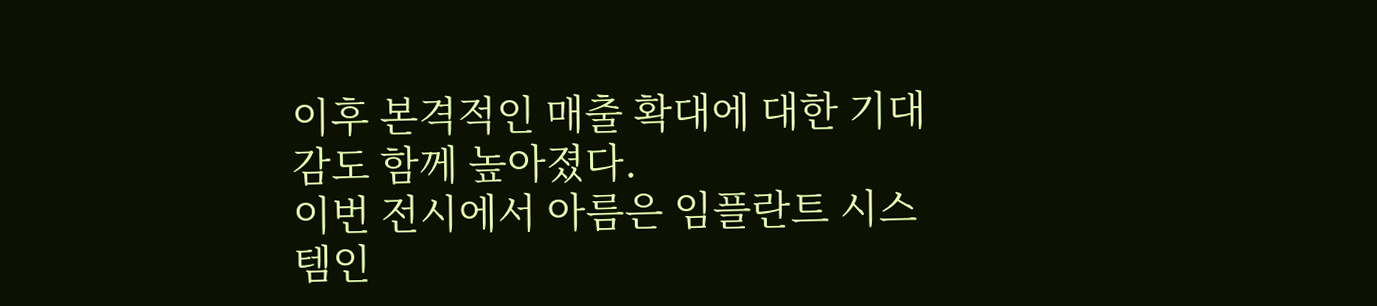이후 본격적인 매출 확대에 대한 기대감도 함께 높아졌다.
이번 전시에서 아름은 임플란트 시스템인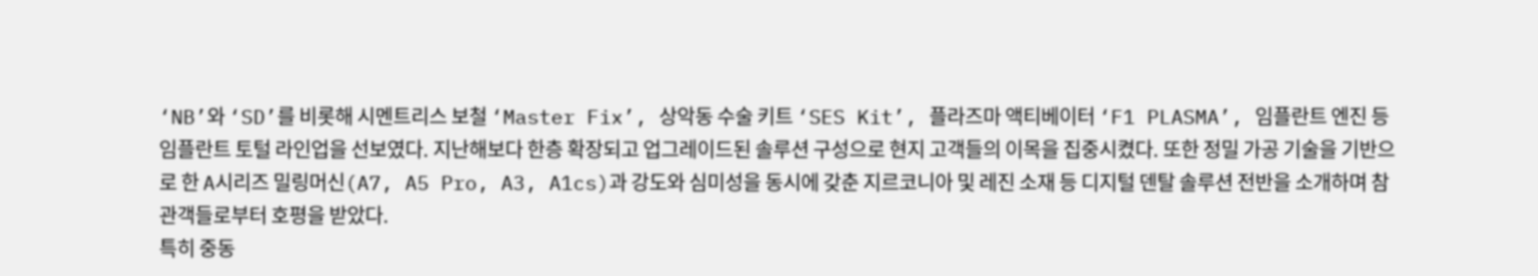‘NB’와 ‘SD’를 비롯해 시멘트리스 보철 ‘Master Fix’, 상악동 수술 키트 ‘SES Kit’, 플라즈마 액티베이터 ‘F1 PLASMA’, 임플란트 엔진 등 임플란트 토털 라인업을 선보였다. 지난해보다 한층 확장되고 업그레이드된 솔루션 구성으로 현지 고객들의 이목을 집중시켰다. 또한 정밀 가공 기술을 기반으로 한 A시리즈 밀링머신(A7, A5 Pro, A3, A1cs)과 강도와 심미성을 동시에 갖춘 지르코니아 및 레진 소재 등 디지털 덴탈 솔루션 전반을 소개하며 참관객들로부터 호평을 받았다.
특히 중동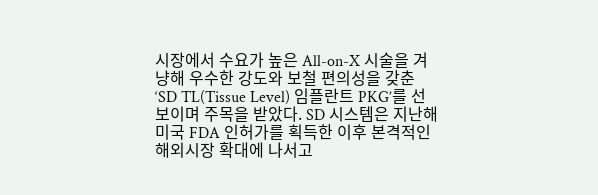시장에서 수요가 높은 All-on-X 시술을 겨냥해 우수한 강도와 보철 편의성을 갖춘 ‘SD TL(Tissue Level) 임플란트 PKG’를 선보이며 주목을 받았다. SD 시스템은 지난해 미국 FDA 인허가를 획득한 이후 본격적인 해외시장 확대에 나서고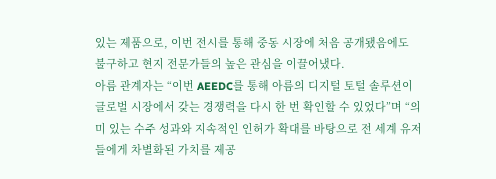있는 제품으로, 이번 전시를 통해 중동 시장에 처음 공개됐음에도 불구하고 현지 전문가들의 높은 관심을 이끌어냈다.
아름 관계자는 “이번 AEEDC를 통해 아름의 디지털 토털 솔루션이 글로벌 시장에서 갖는 경쟁력을 다시 한 번 확인할 수 있었다”며 “의미 있는 수주 성과와 지속적인 인허가 확대를 바탕으로 전 세계 유저들에게 차별화된 가치를 제공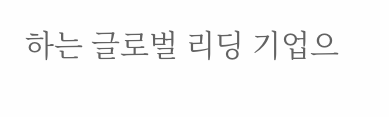하는 글로벌 리딩 기업으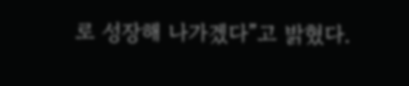로 성장해 나가겠다”고 밝혔다.